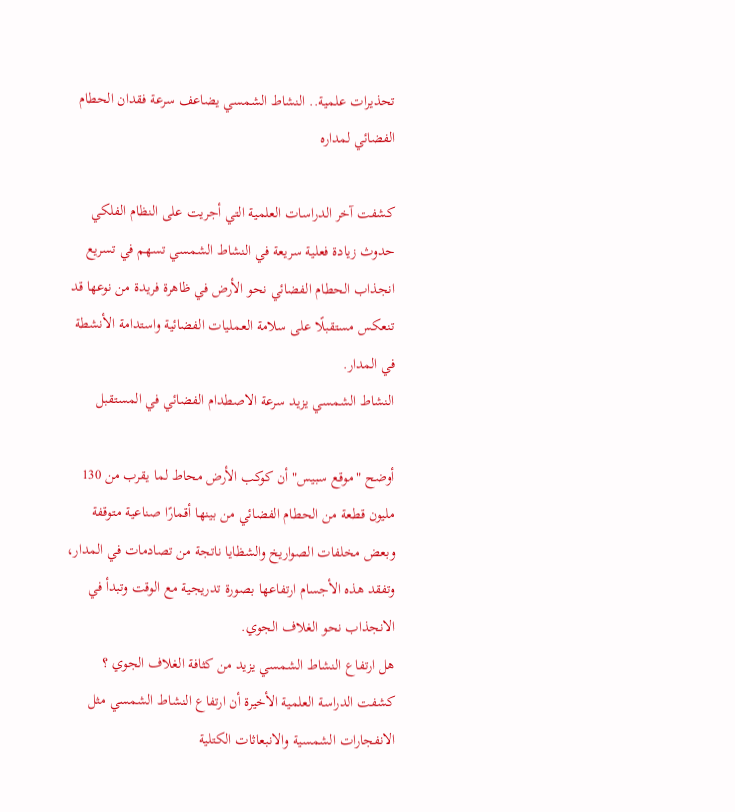تحذيرات علمية.. النشاط الشمسي يضاعف سرعة فقدان الحطام الفضائي لمداره

كشفت آخر الدراسات العلمية التي أجريت على النظام الفلكي حدوث زيادة فعلية سريعة في النشاط الشمسي تسهم في تسريع انجذاب الحطام الفضائي نحو الأرض في ظاهرة فريدة من نوعها قد تنعكس مستقبلًا على سلامة العمليات الفضائية واستدامة الأنشطة في المدار.
النشاط الشمسي يزيد سرعة الاصطدام الفضائي في المستقبل

أوضح "موقع سبيس" أن كوكب الأرض محاط لما يقرب من 130 مليون قطعة من الحطام الفضائي من بينها أقمارًا صناعية متوقفة وبعض مخلفات الصواريخ والشظايا ناتجة من تصادمات في المدار، وتفقد هذه الأجسام ارتفاعها بصورة تدريجية مع الوقت وتبدأ في الانجذاب نحو الغلاف الجوي.
هل ارتفاع النشاط الشمسي يزيد من كثافة الغلاف الجوي ؟
كشفت الدراسة العلمية الأخيرة أن ارتفاع النشاط الشمسي مثل الانفجارات الشمسية والانبعاثات الكتلية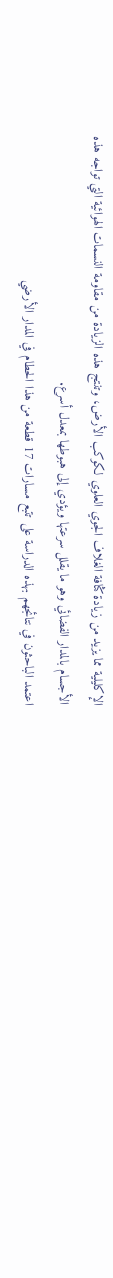الإكليلية مما يزيد من زيادة كثافة الغلاف الجوي العلوي لكوكب الأرض، وتنتج هذه الزيادة من مقاومة النسمات الهوائية التي تواجه هذه الأجسام بالمدار الفضائي وهو ما يقلل سرعتها ويؤدي إلى هبوطها بمعدل أسرع.
اعتمد الباحثون في نتائجهم بهذه الدراسة على تتبع مسارات 17 قطعة من هذا الحطام في المدار الأرضي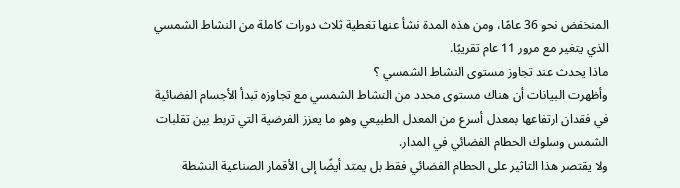المنخفض نحو 36 عامًا، ومن هذه المدة نشأ عنها تغطية ثلاث دورات كاملة من النشاط الشمسي الذي يتغير مع مرور 11 عام تقريبًا.
ماذا يحدث عند تجاوز مستوى النشاط الشمسي ؟
وأظهرت البيانات أن هناك مستوى محدد من النشاط الشمسي مع تجاوزه تبدأ الأجسام الفضائية في فقدان ارتفاعها بمعدل أسرع من المعدل الطبيعي وهو ما يعزز الفرضية التي تربط بين تقلبات الشمس وسلوك الحطام الفضائي في المدار.
ولا يقتصر هذا التاثير على الحطام الفضائي فقط بل يمتد أيضًا إلى الأقمار الصناعية النشطة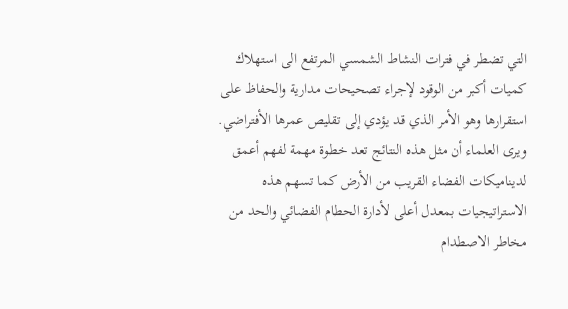التي تضطر في فترات النشاط الشمسي المرتفع الى استهلاك كميات أكبر من الوقود لإجراء تصحيحات مدارية والحفاظ على استقرارها وهو الأمر الذي قد يؤدي إلى تقليص عمرها الأفتراضي.
ويرى العلماء أن مثل هذه النتائج تعد خطوة مهمة لفهم أعمق لديناميكات الفضاء القريب من الأرض كما تسهم هذه الاستراتيجيات بمعدل أعلى لأدارة الحطام الفضائي والحد من مخاطر الاصطدام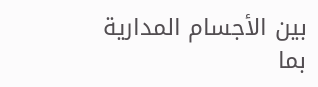بين الأجسام المدارية بما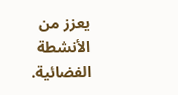يعزز من الأنشطة الفضائية.